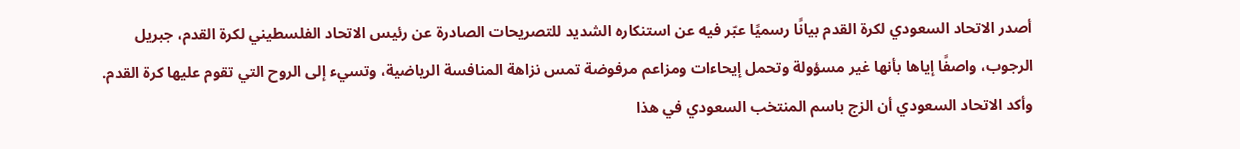أصدر الاتحاد السعودي لكرة القدم بيانًا رسميًا عبّر فيه عن استنكاره الشديد للتصريحات الصادرة عن رئيس الاتحاد الفلسطيني لكرة القدم، جبريل الرجوب، واصفًا إياها بأنها غير مسؤولة وتحمل إيحاءات ومزاعم مرفوضة تمس نزاهة المنافسة الرياضية، وتسيء إلى الروح التي تقوم عليها كرة القدم.
وأكد الاتحاد السعودي أن الزج باسم المنتخب السعودي في هذا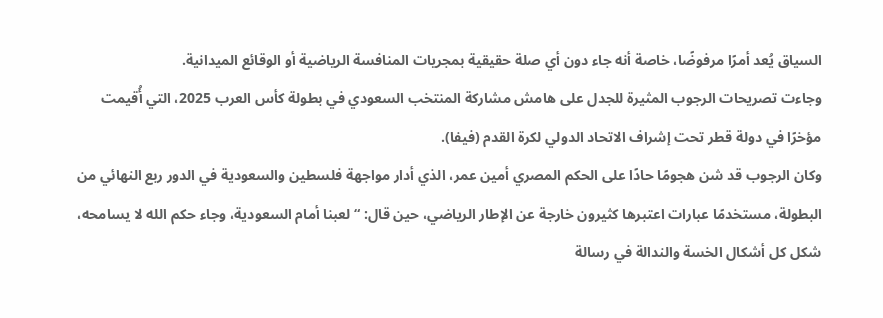السياق يُعد أمرًا مرفوضًا، خاصة أنه جاء دون أي صلة حقيقية بمجريات المنافسة الرياضية أو الوقائع الميدانية.
وجاءت تصريحات الرجوب المثيرة للجدل على هامش مشاركة المنتخب السعودي في بطولة كأس العرب 2025، التي أُقيمت مؤخرًا في دولة قطر تحت إشراف الاتحاد الدولي لكرة القدم (فيفا).
وكان الرجوب قد شن هجومًا حادًا على الحكم المصري أمين عمر، الذي أدار مواجهة فلسطين والسعودية في الدور ربع النهائي من البطولة، مستخدمًا عبارات اعتبرها كثيرون خارجة عن الإطار الرياضي، حين قال: “لعبنا أمام السعودية، وجاء حكم الله لا يسامحه، شكل كل أشكال الخسة والندالة في رسالة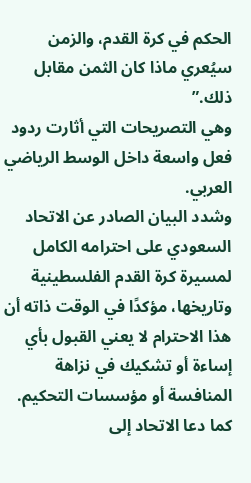الحكم في كرة القدم، والزمن سيُعري ماذا كان الثمن مقابل ذلك.”
وهي التصريحات التي أثارت ردود فعل واسعة داخل الوسط الرياضي العربي.
وشدد البيان الصادر عن الاتحاد السعودي على احترامه الكامل لمسيرة كرة القدم الفلسطينية وتاريخها، مؤكدًا في الوقت ذاته أن هذا الاحترام لا يعني القبول بأي إساءة أو تشكيك في نزاهة المنافسة أو مؤسسات التحكيم.
كما دعا الاتحاد إلى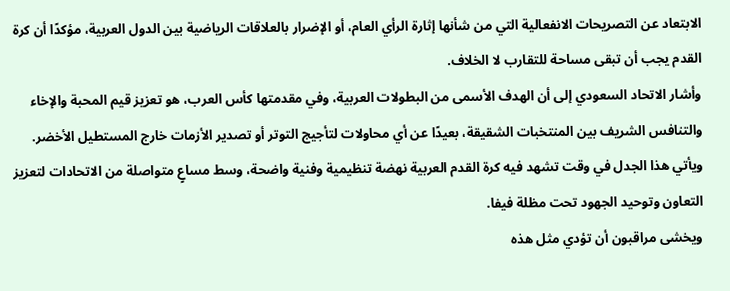الابتعاد عن التصريحات الانفعالية التي من شأنها إثارة الرأي العام، أو الإضرار بالعلاقات الرياضية بين الدول العربية، مؤكدًا أن كرة القدم يجب أن تبقى مساحة للتقارب لا الخلاف.
وأشار الاتحاد السعودي إلى أن الهدف الأسمى من البطولات العربية، وفي مقدمتها كأس العرب، هو تعزيز قيم المحبة والإخاء والتنافس الشريف بين المنتخبات الشقيقة، بعيدًا عن أي محاولات لتأجيج التوتر أو تصدير الأزمات خارج المستطيل الأخضر.
ويأتي هذا الجدل في وقت تشهد فيه كرة القدم العربية نهضة تنظيمية وفنية واضحة، وسط مساعٍ متواصلة من الاتحادات لتعزيز التعاون وتوحيد الجهود تحت مظلة فيفا.
ويخشى مراقبون أن تؤدي مثل هذه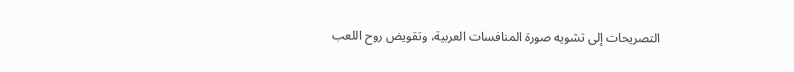التصريحات إلى تشويه صورة المنافسات العربية، وتقويض روح اللعب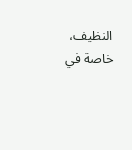النظيف، خاصة في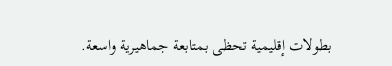بطولات إقليمية تحظى بمتابعة جماهيرية واسعة.